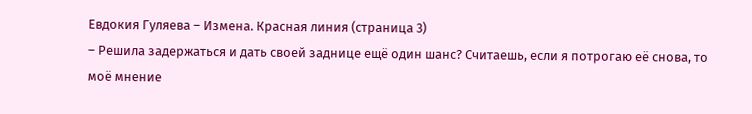Евдокия Гуляева – Измена. Красная линия (страница 3)
– Решила задержаться и дать своей заднице ещё один шанс? Считаешь, если я потрогаю её снова, то моё мнение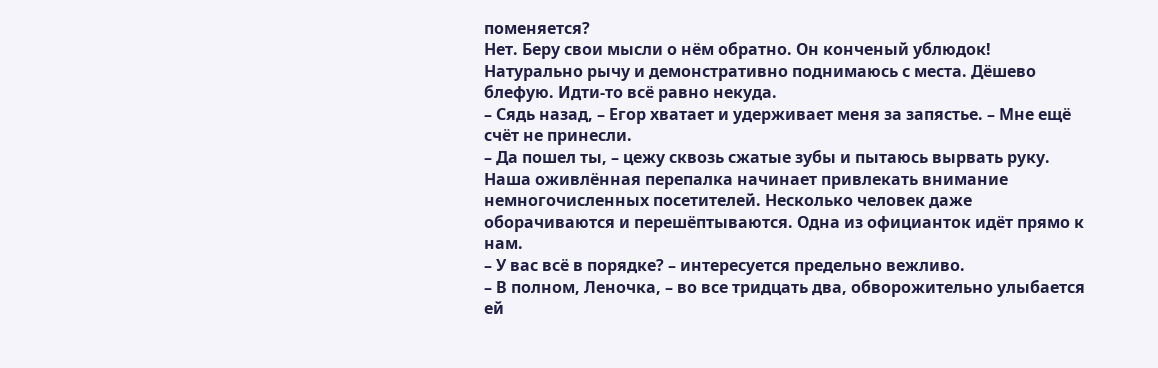поменяется?
Нет. Беру свои мысли о нём обратно. Он конченый ублюдок!
Натурально рычу и демонстративно поднимаюсь с места. Дёшево блефую. Идти-то всё равно некуда.
– Сядь назад, – Егор хватает и удерживает меня за запястье. – Мне ещё счёт не принесли.
– Да пошел ты, – цежу сквозь сжатые зубы и пытаюсь вырвать руку.
Наша оживлённая перепалка начинает привлекать внимание немногочисленных посетителей. Несколько человек даже оборачиваются и перешёптываются. Одна из официанток идёт прямо к нам.
– У вас всё в порядке? – интересуется предельно вежливо.
– В полном, Леночка, – во все тридцать два, обворожительно улыбается ей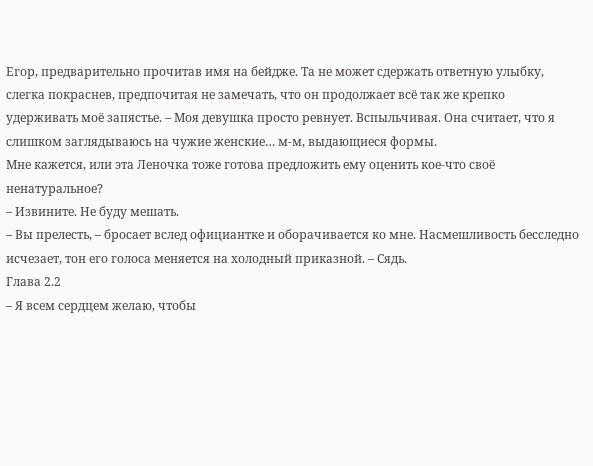Егор, предварительно прочитав имя на бейдже. Та не может сдержать ответную улыбку, слегка покраснев, предпочитая не замечать, что он продолжает всё так же крепко удерживать моё запястье. – Моя девушка просто ревнует. Вспыльчивая. Она считает, что я слишком заглядываюсь на чужие женские… м-м, выдающиеся формы.
Мне кажется, или эта Леночка тоже готова предложить ему оценить кое-что своё ненатуральное?
– Извините. Не буду мешать.
– Вы прелесть, – бросает вслед официантке и оборачивается ко мне. Насмешливость бесследно исчезает, тон его голоса меняется на холодный приказной. – Сядь.
Глава 2.2
– Я всем сердцем желаю, чтобы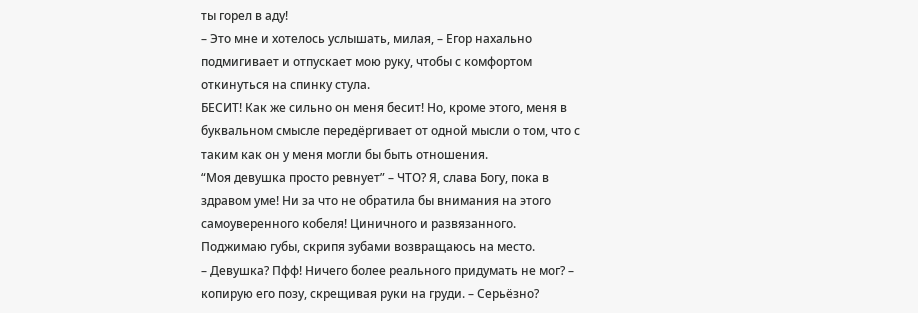ты горел в аду!
– Это мне и хотелось услышать, милая, – Егор нахально подмигивает и отпускает мою руку, чтобы с комфортом откинуться на спинку стула.
БЕСИТ! Как же сильно он меня бесит! Но, кроме этого, меня в буквальном смысле передёргивает от одной мысли о том, что с таким как он у меня могли бы быть отношения.
“Моя девушка просто ревнует” – ЧТО? Я, слава Богу, пока в здравом уме! Ни за что не обратила бы внимания на этого самоуверенного кобеля! Циничного и развязанного.
Поджимаю губы, скрипя зубами возвращаюсь на место.
– Девушка? Пфф! Ничего более реального придумать не мог? – копирую его позу, скрещивая руки на груди. – Серьёзно?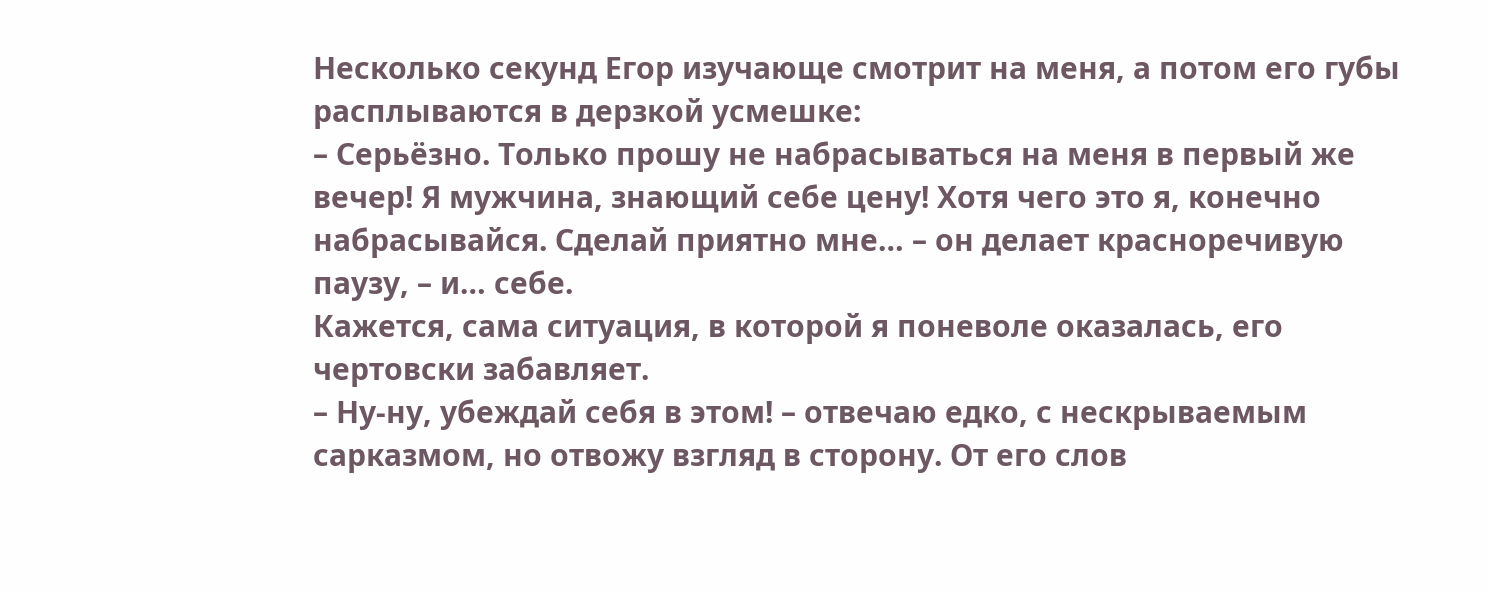Несколько секунд Егор изучающе смотрит на меня, а потом его губы расплываются в дерзкой усмешке:
– Серьёзно. Только прошу не набрасываться на меня в первый же вечер! Я мужчина, знающий себе цену! Хотя чего это я, конечно набрасывайся. Сделай приятно мне… – он делает красноречивую паузу, – и… себе.
Кажется, сама ситуация, в которой я поневоле оказалась, его чертовски забавляет.
– Ну-ну, убеждай себя в этом! – отвечаю едко, с нескрываемым сарказмом, но отвожу взгляд в сторону. От его слов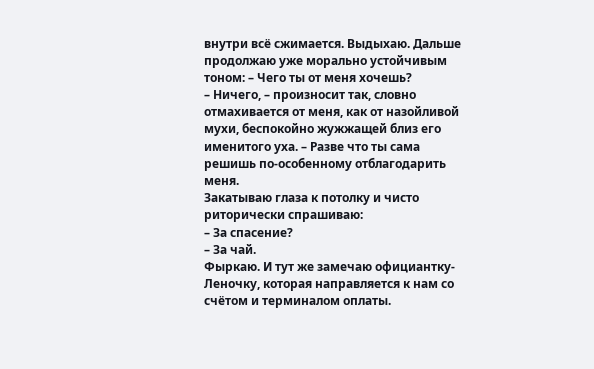внутри всё сжимается. Выдыхаю. Дальше продолжаю уже морально устойчивым тоном: – Чего ты от меня хочешь?
– Ничего, – произносит так, словно отмахивается от меня, как от назойливой мухи, беспокойно жужжащей близ его именитого уха. – Разве что ты сама решишь по-особенному отблагодарить меня.
Закатываю глаза к потолку и чисто риторически спрашиваю:
– За спасение?
– За чай.
Фыркаю. И тут же замечаю официантку-Леночку, которая направляется к нам со счётом и терминалом оплаты.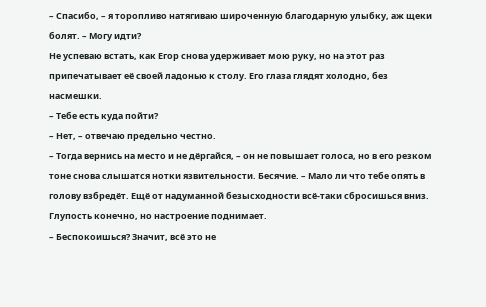– Спасибо, – я торопливо натягиваю широченную благодарную улыбку, аж щеки болят. – Могу идти?
Не успеваю встать, как Егор снова удерживает мою руку, но на этот раз припечатывает её своей ладонью к столу. Его глаза глядят холодно, без насмешки.
– Тебе есть куда пойти?
– Нет, – отвечаю предельно честно.
– Тогда вернись на место и не дёргайся, – он не повышает голоса, но в его резком тоне снова слышатся нотки язвительности. Бесячие. – Мало ли что тебе опять в голову взбредёт. Ещё от надуманной безысходности всё-таки сбросишься вниз.
Глупость конечно, но настроение поднимает.
– Беспокоишься? Значит, всё это не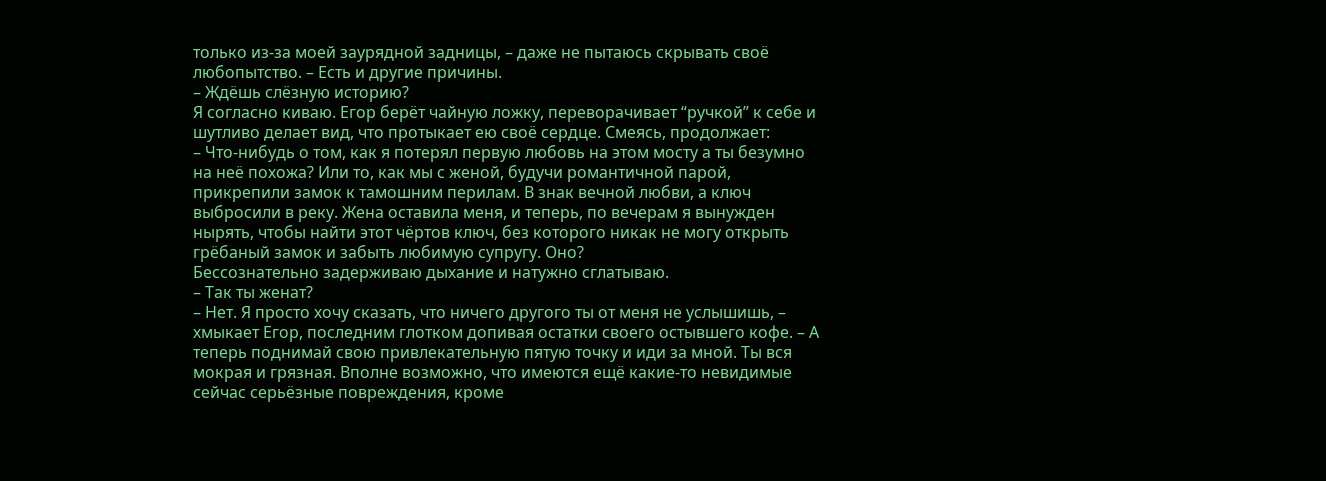только из-за моей заурядной задницы, – даже не пытаюсь скрывать своё любопытство. – Есть и другие причины.
– Ждёшь слёзную историю?
Я согласно киваю. Егор берёт чайную ложку, переворачивает “ручкой” к себе и шутливо делает вид, что протыкает ею своё сердце. Смеясь, продолжает:
– Что-нибудь о том, как я потерял первую любовь на этом мосту а ты безумно на неё похожа? Или то, как мы с женой, будучи романтичной парой, прикрепили замок к тамошним перилам. В знак вечной любви, а ключ выбросили в реку. Жена оставила меня, и теперь, по вечерам я вынужден нырять, чтобы найти этот чёртов ключ, без которого никак не могу открыть грёбаный замок и забыть любимую супругу. Оно?
Бессознательно задерживаю дыхание и натужно сглатываю.
– Так ты женат?
– Нет. Я просто хочу сказать, что ничего другого ты от меня не услышишь, – хмыкает Егор, последним глотком допивая остатки своего остывшего кофе. – А теперь поднимай свою привлекательную пятую точку и иди за мной. Ты вся мокрая и грязная. Вполне возможно, что имеются ещё какие-то невидимые сейчас серьёзные повреждения, кроме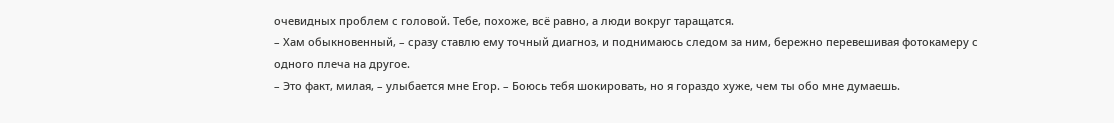очевидных проблем с головой. Тебе, похоже, всё равно, а люди вокруг таращатся.
– Хам обыкновенный, – сразу ставлю ему точный диагноз, и поднимаюсь следом за ним, бережно перевешивая фотокамеру с одного плеча на другое.
– Это факт, милая, – улыбается мне Егор. – Боюсь тебя шокировать, но я гораздо хуже, чем ты обо мне думаешь.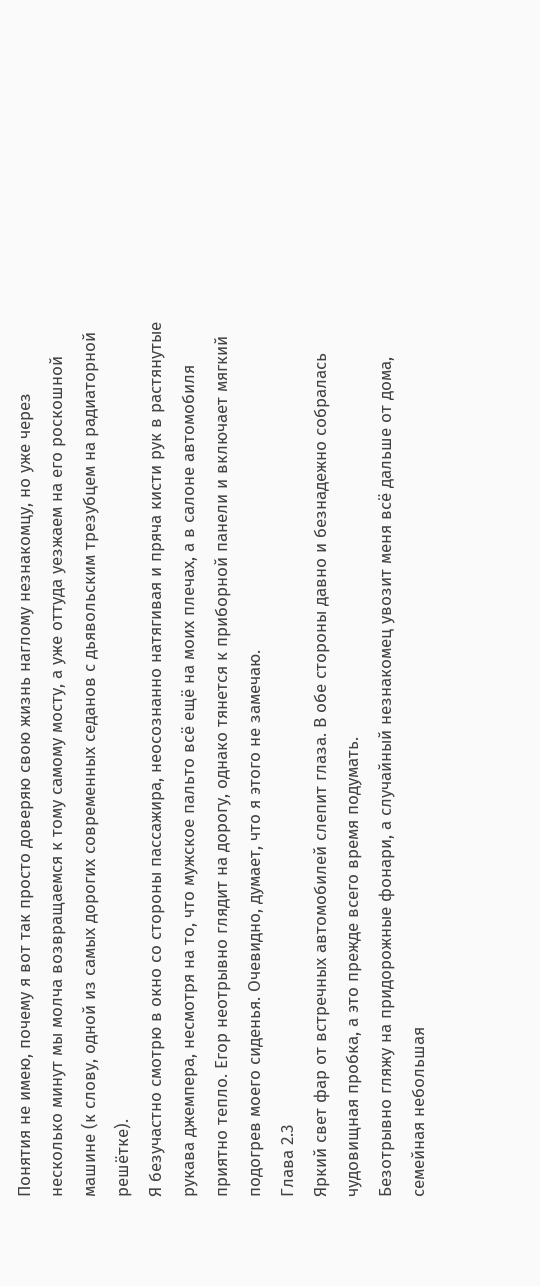Понятия не имею, почему я вот так просто доверяю свою жизнь наглому незнакомцу, но уже через несколько минут мы молча возвращаемся к тому самому мосту, а уже оттуда уезжаем на его роскошной машине (к слову, одной из самых дорогих современных седанов с дьявольским трезубцем на радиаторной решётке).
Я безучастно смотрю в окно со стороны пассажира, неосознанно натягивая и пряча кисти рук в растянутые рукава джемпера, несмотря на то, что мужское пальто всё ещё на моих плечах, а в салоне автомобиля приятно тепло. Егор неотрывно глядит на дорогу, однако тянется к приборной панели и включает мягкий подогрев моего сиденья. Очевидно, думает, что я этого не замечаю.
Глава 2.3
Яркий свет фар от встречных автомобилей слепит глаза. В обе стороны давно и безнадежно собралась чудовищная пробка, а это прежде всего время подумать.
Безотрывно гляжу на придорожные фонари, а случайный незнакомец увозит меня всё дальше от дома, семейная небольшая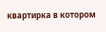квартирка в котором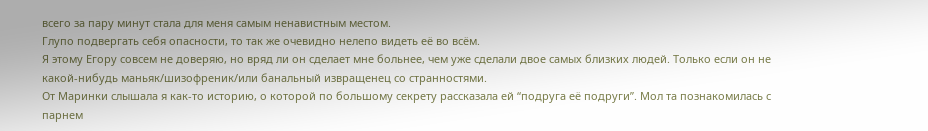всего за пару минут стала для меня самым ненавистным местом.
Глупо подвергать себя опасности, то так же очевидно нелепо видеть её во всём.
Я этому Егору совсем не доверяю, но вряд ли он сделает мне больнее, чем уже сделали двое самых близких людей. Только если он не какой-нибудь маньяк/шизофреник/или банальный извращенец со странностями.
От Маринки слышала я как-то историю, о которой по большому секрету рассказала ей “подруга её подруги”. Мол та познакомилась с парнем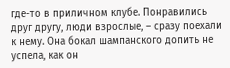где-то в приличном клубе. Понравились друг другу, люди взрослые, – сразу поехали к нему. Она бокал шампанского допить не успела, как он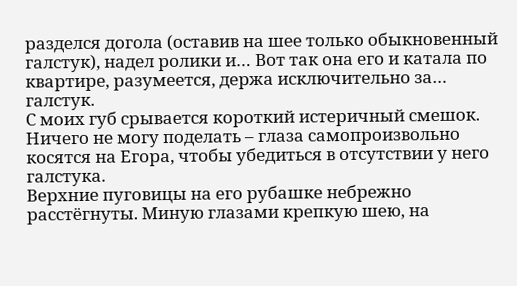разделся догола (оставив на шее только обыкновенный галстук), надел ролики и… Вот так она его и катала по квартире, разумеется, держа исключительно за… галстук.
С моих губ срывается короткий истеричный смешок. Ничего не могу поделать – глаза самопроизвольно косятся на Егора, чтобы убедиться в отсутствии у него галстука.
Верхние пуговицы на его рубашке небрежно расстёгнуты. Миную глазами крепкую шею, на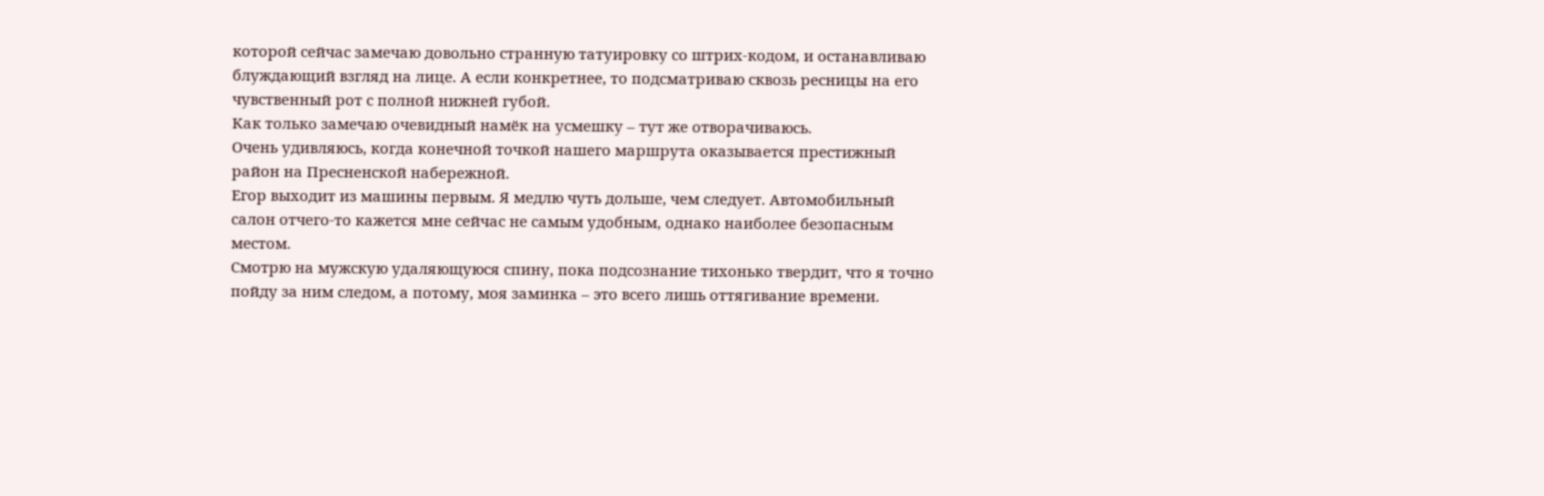которой сейчас замечаю довольно странную татуировку со штрих-кодом, и останавливаю блуждающий взгляд на лице. А если конкретнее, то подсматриваю сквозь ресницы на его чувственный рот с полной нижней губой.
Как только замечаю очевидный намёк на усмешку – тут же отворачиваюсь.
Очень удивляюсь, когда конечной точкой нашего маршрута оказывается престижный район на Пресненской набережной.
Егор выходит из машины первым. Я медлю чуть дольше, чем следует. Автомобильный салон отчего-то кажется мне сейчас не самым удобным, однако наиболее безопасным местом.
Смотрю на мужскую удаляющуюся спину, пока подсознание тихонько твердит, что я точно пойду за ним следом, а потому, моя заминка – это всего лишь оттягивание времени.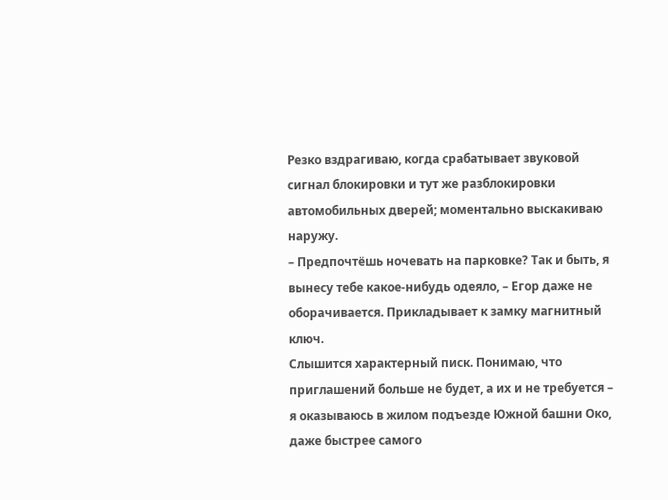Резко вздрагиваю, когда срабатывает звуковой сигнал блокировки и тут же разблокировки автомобильных дверей; моментально выскакиваю наружу.
– Предпочтёшь ночевать на парковке? Так и быть, я вынесу тебе какое-нибудь одеяло, – Егор даже не оборачивается. Прикладывает к замку магнитный ключ.
Слышится характерный писк. Понимаю, что приглашений больше не будет, а их и не требуется – я оказываюсь в жилом подъезде Южной башни Око, даже быстрее самого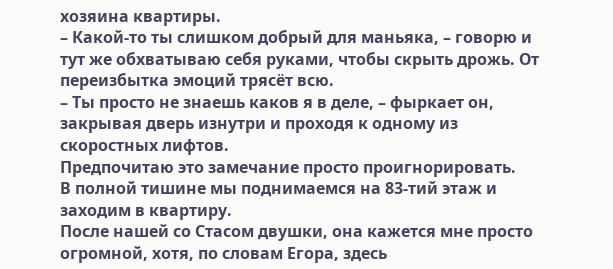хозяина квартиры.
– Какой-то ты слишком добрый для маньяка, – говорю и тут же обхватываю себя руками, чтобы скрыть дрожь. От переизбытка эмоций трясёт всю.
– Ты просто не знаешь каков я в деле, – фыркает он, закрывая дверь изнутри и проходя к одному из скоростных лифтов.
Предпочитаю это замечание просто проигнорировать.
В полной тишине мы поднимаемся на 83-тий этаж и заходим в квартиру.
После нашей со Стасом двушки, она кажется мне просто огромной, хотя, по словам Егора, здесь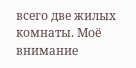всего две жилых комнаты. Моё внимание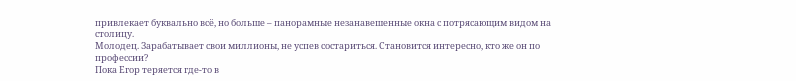привлекает буквально всё, но больше – панорамные незанавешенные окна с потрясающим видом на столицу.
Молодец. Зарабатывает свои миллионы, не успев состариться. Становится интересно, кто же он по профессии?
Пока Егор теряется где-то в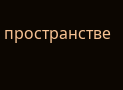пространстве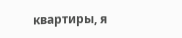квартиры, я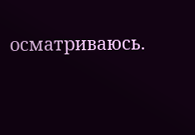осматриваюсь.